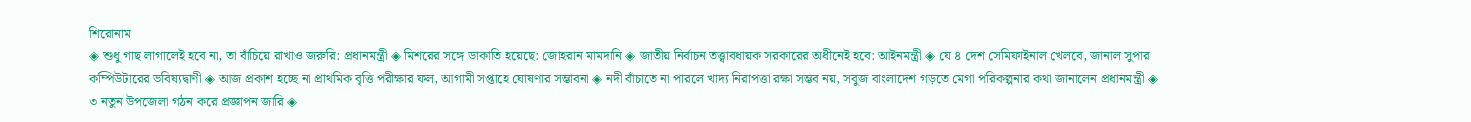শিরোনাম
◈ শুধু গাছ লাগালেই হবে না, তা বাঁচিয়ে রাখাও জরুরি: প্রধানমন্ত্রী ◈ মিশরের সঙ্গে ডাকাতি হয়েছে: জোহরান মামদানি ◈ জাতীয় নির্বাচন তত্ত্বাবধায়ক সরকারের অধীনেই হবে: আইনমন্ত্রী ◈ যে ৪ দেশ সেমিফাইনাল খেলবে, জানাল সুপার কম্পিউটারের ভবিষ্যদ্বাণী ◈ আজ প্রকাশ হচ্ছে না প্রাথমিক বৃত্তি পরীক্ষার ফল, আগামী সপ্তাহে ঘোষণার সম্ভাবনা ◈ নদী বাঁচাতে না পারলে খাদ্য নিরাপত্তা রক্ষা সম্ভব নয়, সবুজ বাংলাদেশ গড়তে মেগা পরিকল্পনার কথা জানালেন প্রধানমন্ত্রী ◈ ৩ নতুন উপজেলা গঠন করে প্রজ্ঞাপন জারি ◈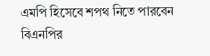এমপি হিসেবে শপথ নিতে পারবেন বিএনপির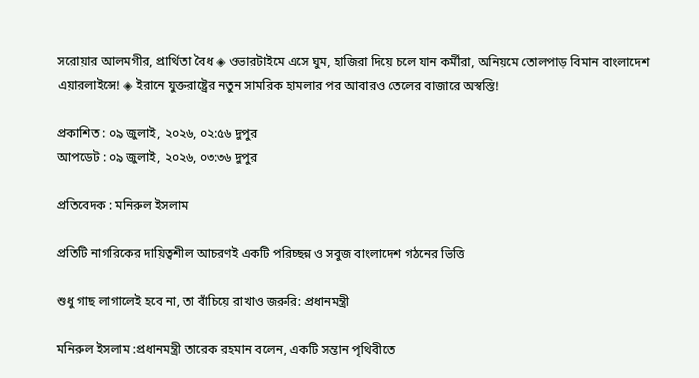সরোয়ার আলমগীর, প্রার্থিতা বৈধ ◈ ওভারটাইমে এসে ঘুম, হাজিরা দিয়ে চলে যান কর্মীরা, অনিয়মে তোলপাড় বিমান বাংলাদেশ এয়ারলাইন্সে! ◈ ইরানে যুক্তরাষ্ট্রের নতুন সামরিক হামলার পর আবারও তেলের বাজারে অস্বস্তি!

প্রকাশিত : ০৯ জুলাই, ২০২৬, ০২:৫৬ দুপুর
আপডেট : ০৯ জুলাই, ২০২৬, ০৩:৩৬ দুপুর

প্রতিবেদক : মনিরুল ইসলাম

প্রতিটি নাগরিকের দায়িত্বশীল আচরণই একটি পরিচ্ছন্ন ও সবুজ বাংলাদেশ গঠনের ভিত্তি

শুধু গাছ লাগালেই হবে না, তা বাঁচিয়ে রাখাও জরুরি: প্রধানমন্ত্রী

মনিরুল ইসলাম :প্রধানমন্ত্রী তারেক রহমান বলেন, একটি সন্তান পৃথিবীতে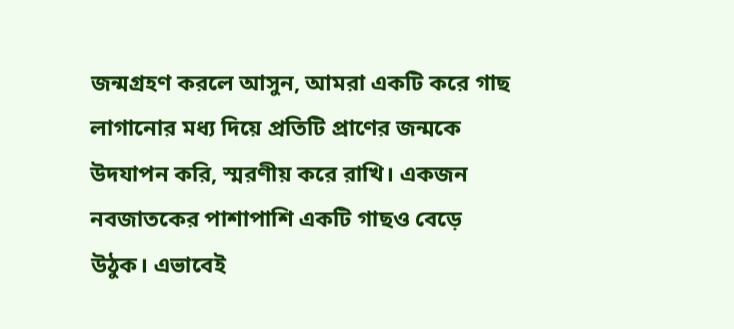জন্মগ্রহণ করলে আসুন, আমরা একটি করে গাছ লাগানোর মধ্য দিয়ে প্রতিটি প্রাণের জন্মকে উদযাপন করি, স্মরণীয় করে রাখি। একজন নবজাতকের পাশাপাশি একটি গাছও বেড়ে উঠুক। এভাবেই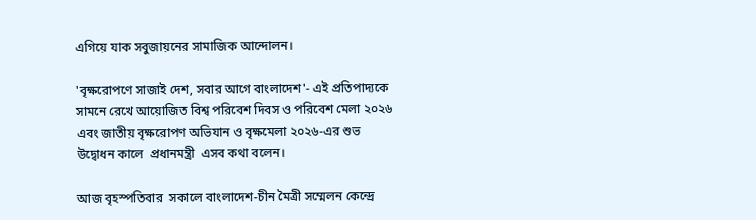এগিয়ে যাক সবুজায়নের সামাজিক আন্দোলন।

'বৃক্ষরোপণে সাজাই দেশ, সবার আগে বাংলাদেশ'- এই প্রতিপাদ্যকে সামনে রেখে আয়োজিত বিশ্ব পরিবেশ দিবস ও পরিবেশ মেলা ২০২৬ এবং জাতীয় বৃক্ষরোপণ অভিযান ও বৃক্ষমেলা ২০২৬-এর শুভ উদ্বোধন কালে  প্রধানমন্ত্রী  এসব কথা বলেন।

আজ বৃহস্পতিবার  সকালে বাংলাদেশ-চীন মৈত্রী সম্মেলন কেন্দ্রে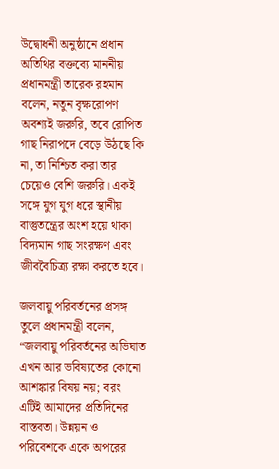উদ্বোধনী অনুষ্ঠানে প্রধান অতিথির বক্তব্যে মাননীয় প্রধানমন্ত্রী তারেক রহমান বলেন, নতুন বৃক্ষরোপণ অবশ্যই জরুরি, তবে রোপিত গাছ নিরাপদে বেড়ে উঠছে কি না, তা নিশ্চিত করা তার চেয়েও বেশি জরুরি। একই সঙ্গে যুগ যুগ ধরে স্থানীয় বাস্তুতন্ত্রের অংশ হয়ে থাকা বিদ্যমান গাছ সংরক্ষণ এবং জীববৈচিত্র্য রক্ষা করতে হবে।

জলবায়ু পরিবর্তনের প্রসঙ্গ তুলে প্রধানমন্ত্রী বলেন, “জলবায়ু পরিবর্তনের অভিঘাত এখন আর ভবিষ্যতের কোনো আশঙ্কার বিষয় নয়; বরং এটিই আমাদের প্রতিদিনের বাস্তবতা। উন্নয়ন ও পরিবেশকে একে অপরের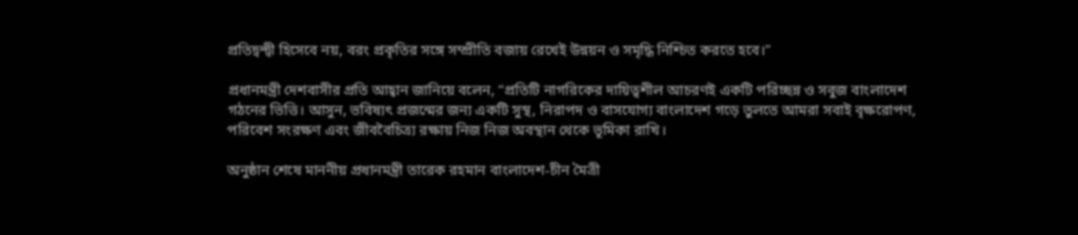প্রতিদ্বন্দ্বী হিসেবে নয়, বরং প্রকৃতির সঙ্গে সম্প্রীতি বজায় রেখেই উন্নয়ন ও সমৃদ্ধি নিশ্চিত করতে হবে।”

প্রধানমন্ত্রী দেশবাসীর প্রতি আহ্বান জানিয়ে বলেন, “প্রতিটি নাগরিকের দায়িত্বশীল আচরণই একটি পরিচ্ছন্ন ও সবুজ বাংলাদেশ গঠনের ভিত্তি। আসুন, ভবিষ্যৎ প্রজন্মের জন্য একটি সুস্থ, নিরাপদ ও বাসযোগ্য বাংলাদেশ গড়ে তুলতে আমরা সবাই বৃক্ষরোপণ, পরিবেশ সংরক্ষণ এবং জীববৈচিত্র্য রক্ষায় নিজ নিজ অবস্থান থেকে ভূমিকা রাখি।

অনুষ্ঠান শেষে মাননীয় প্রধানমন্ত্রী তারেক রহমান বাংলাদেশ-চীন মৈত্রী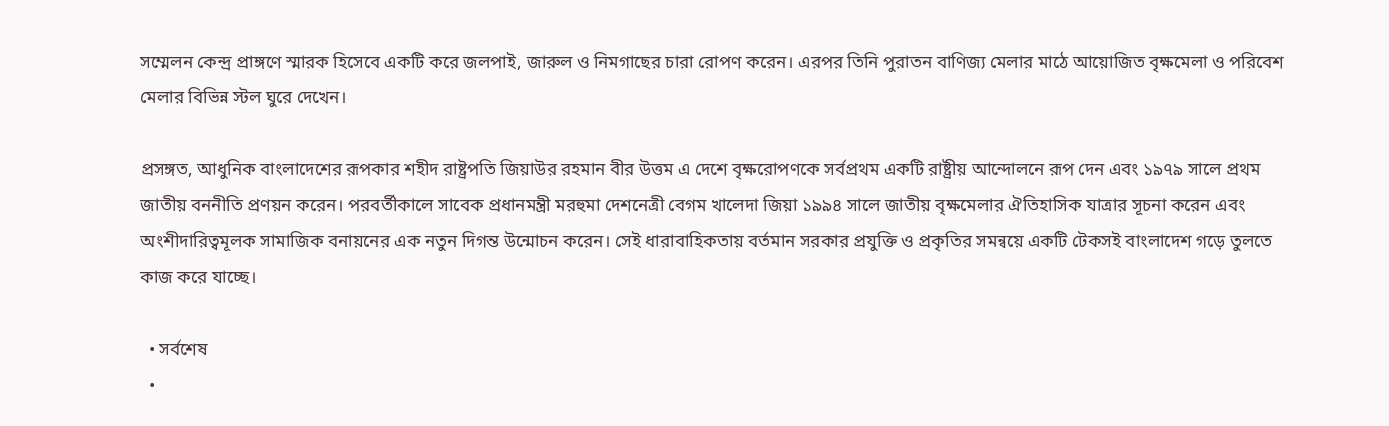সম্মেলন কেন্দ্র প্রাঙ্গণে স্মারক হিসেবে একটি করে জলপাই, জারুল ও নিমগাছের চারা রোপণ করেন। এরপর তিনি পুরাতন বাণিজ্য মেলার মাঠে আয়োজিত বৃক্ষমেলা ও পরিবেশ মেলার বিভিন্ন স্টল ঘুরে দেখেন।

প্রসঙ্গত, আধুনিক বাংলাদেশের রূপকার শহীদ রাষ্ট্রপতি জিয়াউর রহমান বীর উত্তম এ দেশে বৃক্ষরোপণকে সর্বপ্রথম একটি রাষ্ট্রীয় আন্দোলনে রূপ দেন এবং ১৯৭৯ সালে প্রথম জাতীয় বননীতি প্রণয়ন করেন। পরবর্তীকালে সাবেক প্রধানমন্ত্রী মরহুমা দেশনেত্রী বেগম খালেদা জিয়া ১৯৯৪ সালে জাতীয় বৃক্ষমেলার ঐতিহাসিক যাত্রার সূচনা করেন এবং অংশীদারিত্বমূলক সামাজিক বনায়নের এক নতুন দিগন্ত উন্মোচন করেন। সেই ধারাবাহিকতায় বর্তমান সরকার প্রযুক্তি ও প্রকৃতির সমন্বয়ে একটি টেকসই বাংলাদেশ গড়ে তুলতে কাজ করে যাচ্ছে।

  • সর্বশেষ
  •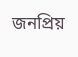জনপ্রিয়